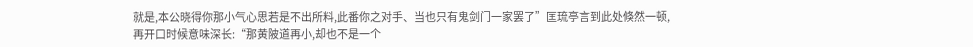就是,本公晓得你那小气心思若是不出所料,此番你之对手、当也只有鬼剑门一家罢了”匡琉亭言到此处倏然一顿,再开口时候意味深长:“那黄陂道再小,却也不是一个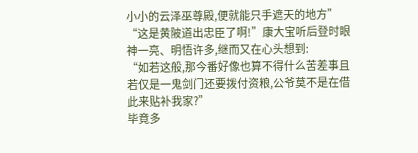小小的云泽巫尊殿,便就能只手遮天的地方”
“这是黄陂道出忠臣了啊!”康大宝听后登时眼神一亮、明悟许多,继而又在心头想到:
“如若这般,那今番好像也算不得什么苦差事且若仅是一鬼剑门还要拨付资粮,公爷莫不是在借此来贴补我家?”
毕竟多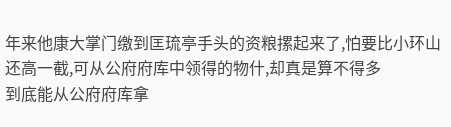年来他康大掌门缴到匡琉亭手头的资粮摞起来了,怕要比小环山还高一截,可从公府府库中领得的物什,却真是算不得多
到底能从公府府库拿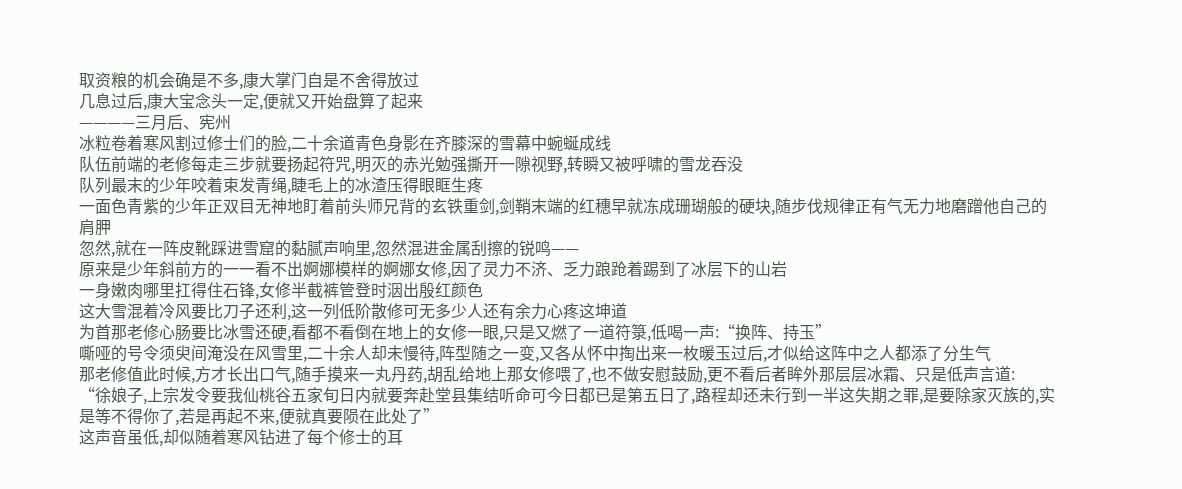取资粮的机会确是不多,康大掌门自是不舍得放过
几息过后,康大宝念头一定,便就又开始盘算了起来
————三月后、宪州
冰粒卷着寒风割过修士们的脸,二十余道青色身影在齐膝深的雪幕中蜿蜒成线
队伍前端的老修每走三步就要扬起符咒,明灭的赤光勉强撕开一隙视野,转瞬又被呼啸的雪龙吞没
队列最末的少年咬着束发青绳,睫毛上的冰渣压得眼眶生疼
一面色青紫的少年正双目无神地盯着前头师兄背的玄铁重剑,剑鞘末端的红穗早就冻成珊瑚般的硬块,随步伐规律正有气无力地磨蹭他自己的肩胛
忽然,就在一阵皮靴踩进雪窟的黏腻声响里,忽然混进金属刮擦的锐鸣——
原来是少年斜前方的一一看不出婀娜模样的婀娜女修,因了灵力不济、乏力踉跄着踢到了冰层下的山岩
一身嫩肉哪里扛得住石锋,女修半截裤管登时洇出殷红颜色
这大雪混着冷风要比刀子还利,这一列低阶散修可无多少人还有余力心疼这坤道
为首那老修心肠要比冰雪还硬,看都不看倒在地上的女修一眼,只是又燃了一道符箓,低喝一声:“换阵、持玉”
嘶哑的号令须臾间淹没在风雪里,二十余人却未慢待,阵型随之一变,又各从怀中掏出来一枚暖玉过后,才似给这阵中之人都添了分生气
那老修值此时候,方才长出口气,随手摸来一丸丹药,胡乱给地上那女修喂了,也不做安慰鼓励,更不看后者眸外那层层冰霜、只是低声言道:
“徐娘子,上宗发令要我仙桃谷五家旬日内就要奔赴堂县集结听命可今日都已是第五日了,路程却还未行到一半这失期之罪,是要除家灭族的,实是等不得你了,若是再起不来,便就真要陨在此处了”
这声音虽低,却似随着寒风钻进了每个修士的耳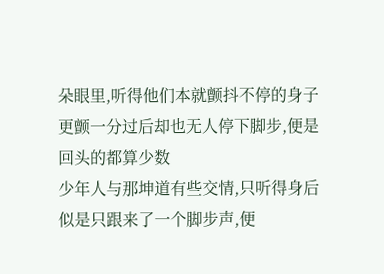朵眼里,听得他们本就颤抖不停的身子更颤一分过后却也无人停下脚步,便是回头的都算少数
少年人与那坤道有些交情,只听得身后似是只跟来了一个脚步声,便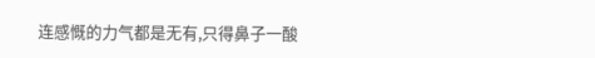连感慨的力气都是无有,只得鼻子一酸